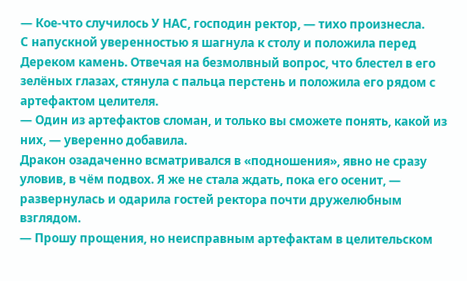— Кое-что случилось У НАС, господин ректор, — тихо произнесла.
С напускной уверенностью я шагнула к столу и положила перед Дереком камень. Отвечая на безмолвный вопрос, что блестел в его зелёных глазах, стянула с пальца перстень и положила его рядом с артефактом целителя.
— Один из артефактов сломан, и только вы сможете понять, какой из них, — уверенно добавила.
Дракон озадаченно всматривался в «подношения», явно не сразу уловив, в чём подвох. Я же не стала ждать, пока его осенит, — развернулась и одарила гостей ректора почти дружелюбным взглядом.
— Прошу прощения, но неисправным артефактам в целительском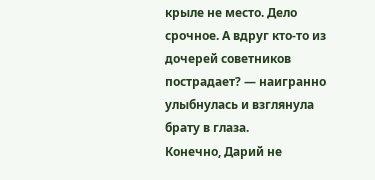крыле не место. Дело срочное. А вдруг кто-то из дочерей советников пострадает? — наигранно улыбнулась и взглянула брату в глаза.
Конечно, Дарий не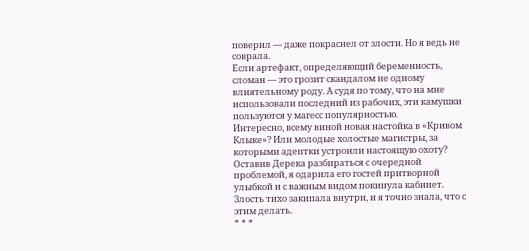поверил — даже покраснел от злости. Но я ведь не соврала.
Если артефакт, определяющий беременность, сломан — это грозит скандалом не одному влиятельному роду. А судя по тому, что на мне использовали последний из рабочих, эти камушки пользуются у магесс популярностью.
Интересно, всему виной новая настойка в «Кривом Клыке»? Или молодые холостые магистры, за которыми адептки устроили настоящую охоту?
Оставив Дерека разбираться с очередной проблемой, я одарила его гостей притворной улыбкой и с важным видом покинула кабинет.
Злость тихо закипала внутри, и я точно знала, что с этим делать.
* * *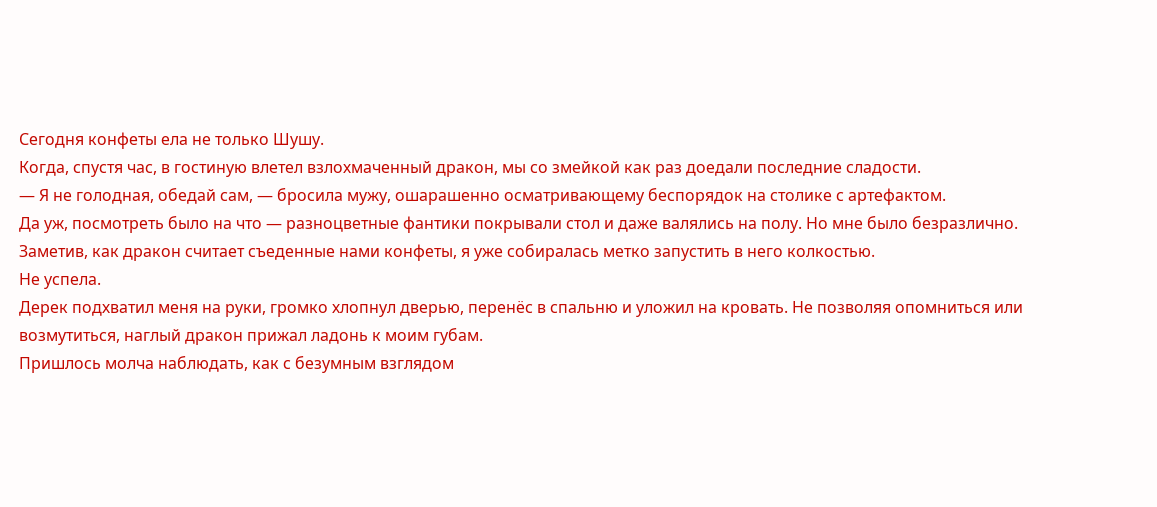Сегодня конфеты ела не только Шушу.
Когда, спустя час, в гостиную влетел взлохмаченный дракон, мы со змейкой как раз доедали последние сладости.
— Я не голодная, обедай сам, — бросила мужу, ошарашенно осматривающему беспорядок на столике с артефактом.
Да уж, посмотреть было на что — разноцветные фантики покрывали стол и даже валялись на полу. Но мне было безразлично.
Заметив, как дракон считает съеденные нами конфеты, я уже собиралась метко запустить в него колкостью.
Не успела.
Дерек подхватил меня на руки, громко хлопнул дверью, перенёс в спальню и уложил на кровать. Не позволяя опомниться или возмутиться, наглый дракон прижал ладонь к моим губам.
Пришлось молча наблюдать, как с безумным взглядом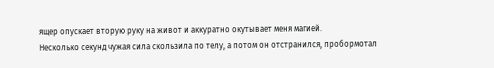ящер опускает вторую руку на живот и аккуратно окутывает меня магией.
Несколько секунд чужая сила скользила по телу, а потом он отстранился, пробормотал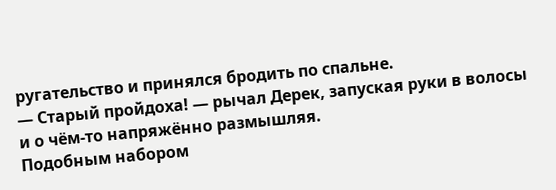ругательство и принялся бродить по спальне.
— Старый пройдоха! — рычал Дерек, запуская руки в волосы и о чём-то напряжённо размышляя.
Подобным набором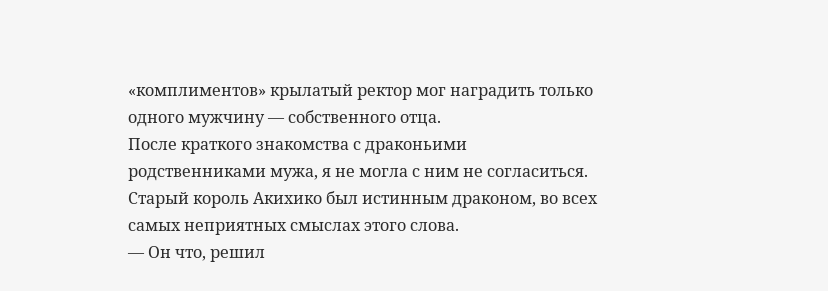«комплиментов» крылатый ректор мог наградить только одного мужчину — собственного отца.
После краткого знакомства с драконьими родственниками мужа, я не могла с ним не согласиться. Старый король Акихико был истинным драконом, во всех самых неприятных смыслах этого слова.
— Он что, решил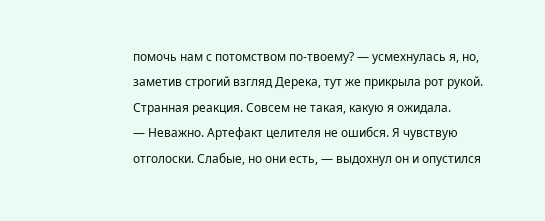помочь нам с потомством по-твоему? — усмехнулась я, но, заметив строгий взгляд Дерека, тут же прикрыла рот рукой.
Странная реакция. Совсем не такая, какую я ожидала.
— Неважно. Артефакт целителя не ошибся. Я чувствую отголоски. Слабые, но они есть, — выдохнул он и опустился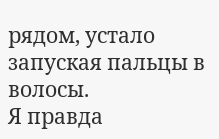рядом, устало запуская пальцы в волосы.
Я правда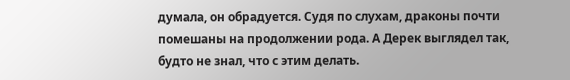думала, он обрадуется. Судя по слухам, драконы почти помешаны на продолжении рода. А Дерек выглядел так, будто не знал, что с этим делать.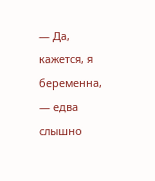— Да, кажется, я беременна, — едва слышно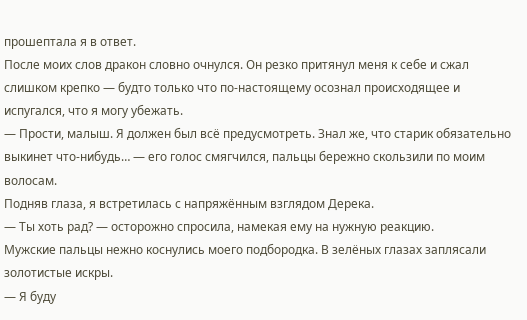прошептала я в ответ.
После моих слов дракон словно очнулся. Он резко притянул меня к себе и сжал слишком крепко — будто только что по-настоящему осознал происходящее и испугался, что я могу убежать.
— Прости, малыш. Я должен был всё предусмотреть. Знал же, что старик обязательно выкинет что-нибудь… — его голос смягчился, пальцы бережно скользили по моим волосам.
Подняв глаза, я встретилась с напряжённым взглядом Дерека.
— Ты хоть рад? — осторожно спросила, намекая ему на нужную реакцию.
Мужские пальцы нежно коснулись моего подбородка. В зелёных глазах заплясали золотистые искры.
— Я буду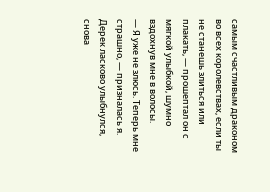самым счастливым драконом во всех королевствах, если ты не станешь злиться или плакать, — прошептал он с мягкой улыбкой, шумно вздохнув мне в волосы.
— Я уже не злюсь. Теперь мне страшно, — призналась я.
Дерек ласково улыбнулся, снова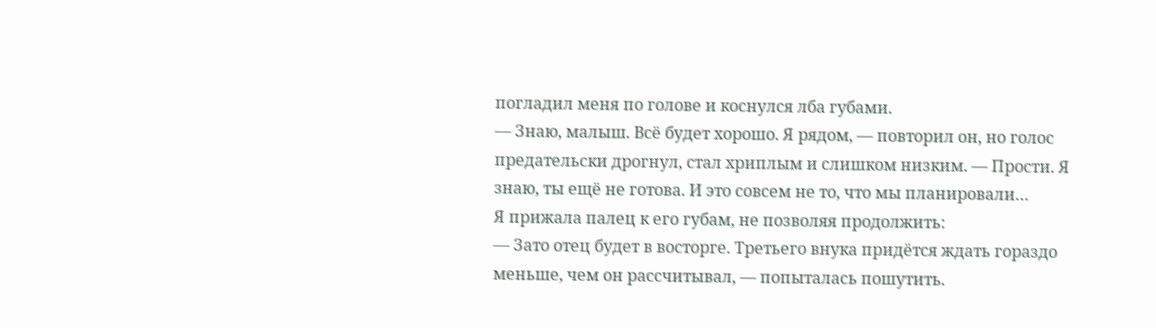погладил меня по голове и коснулся лба губами.
— Знаю, малыш. Всё будет хорошо. Я рядом, — повторил он, но голос предательски дрогнул, стал хриплым и слишком низким. — Прости. Я знаю, ты ещё не готова. И это совсем не то, что мы планировали…
Я прижала палец к его губам, не позволяя продолжить:
— Зато отец будет в восторге. Третьего внука придётся ждать гораздо меньше, чем он рассчитывал, — попыталась пошутить.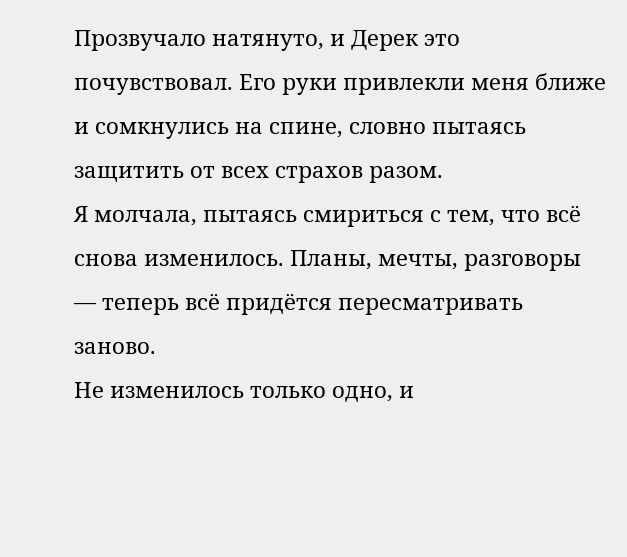Прозвучало натянуто, и Дерек это почувствовал. Его руки привлекли меня ближе и сомкнулись на спине, словно пытаясь защитить от всех страхов разом.
Я молчала, пытаясь смириться с тем, что всё снова изменилось. Планы, мечты, разговоры — теперь всё придётся пересматривать заново.
Не изменилось только одно, и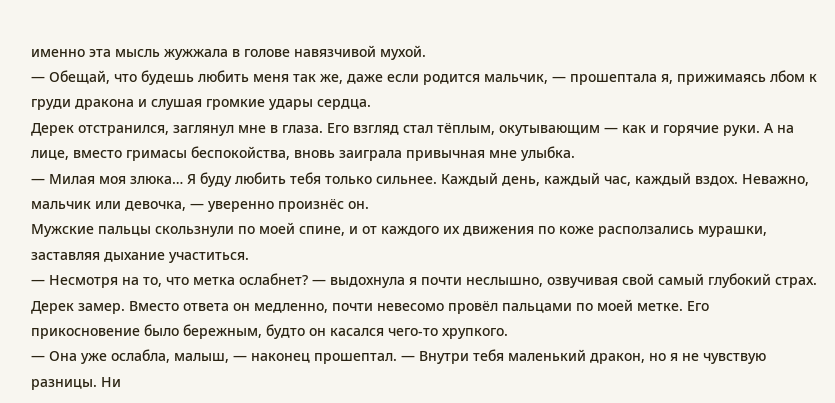именно эта мысль жужжала в голове навязчивой мухой.
— Обещай, что будешь любить меня так же, даже если родится мальчик, — прошептала я, прижимаясь лбом к груди дракона и слушая громкие удары сердца.
Дерек отстранился, заглянул мне в глаза. Его взгляд стал тёплым, окутывающим — как и горячие руки. А на лице, вместо гримасы беспокойства, вновь заиграла привычная мне улыбка.
— Милая моя злюка… Я буду любить тебя только сильнее. Каждый день, каждый час, каждый вздох. Неважно, мальчик или девочка, — уверенно произнёс он.
Мужские пальцы скользнули по моей спине, и от каждого их движения по коже расползались мурашки, заставляя дыхание участиться.
— Несмотря на то, что метка ослабнет? — выдохнула я почти неслышно, озвучивая свой самый глубокий страх.
Дерек замер. Вместо ответа он медленно, почти невесомо провёл пальцами по моей метке. Его прикосновение было бережным, будто он касался чего-то хрупкого.
— Она уже ослабла, малыш, — наконец прошептал. — Внутри тебя маленький дракон, но я не чувствую разницы. Ни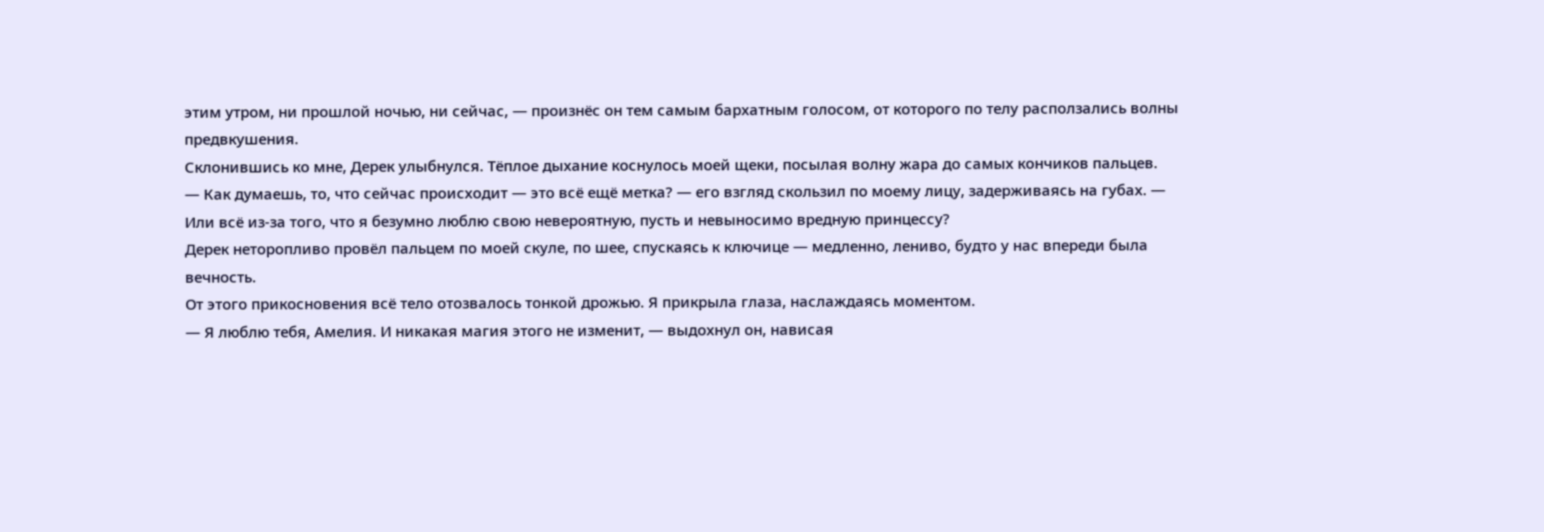этим утром, ни прошлой ночью, ни сейчас, — произнёс он тем самым бархатным голосом, от которого по телу расползались волны предвкушения.
Склонившись ко мне, Дерек улыбнулся. Тёплое дыхание коснулось моей щеки, посылая волну жара до самых кончиков пальцев.
— Как думаешь, то, что сейчас происходит — это всё ещё метка? — его взгляд скользил по моему лицу, задерживаясь на губах. — Или всё из-за того, что я безумно люблю свою невероятную, пусть и невыносимо вредную принцессу?
Дерек неторопливо провёл пальцем по моей скуле, по шее, спускаясь к ключице — медленно, лениво, будто у нас впереди была вечность.
От этого прикосновения всё тело отозвалось тонкой дрожью. Я прикрыла глаза, наслаждаясь моментом.
— Я люблю тебя, Амелия. И никакая магия этого не изменит, — выдохнул он, нависая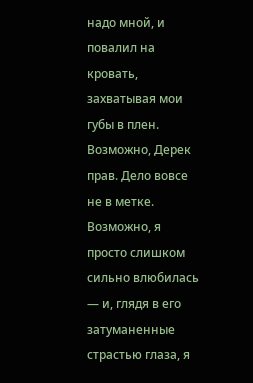надо мной, и повалил на кровать, захватывая мои губы в плен.
Возможно, Дерек прав. Дело вовсе не в метке.
Возможно, я просто слишком сильно влюбилась — и, глядя в его затуманенные страстью глаза, я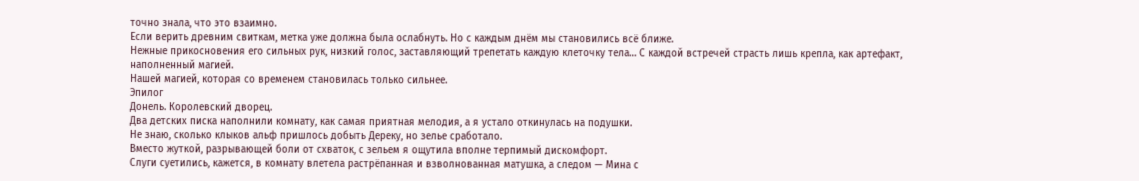точно знала, что это взаимно.
Если верить древним свиткам, метка уже должна была ослабнуть. Но с каждым днём мы становились всё ближе.
Нежные прикосновения его сильных рук, низкий голос, заставляющий трепетать каждую клеточку тела… С каждой встречей страсть лишь крепла, как артефакт, наполненный магией.
Нашей магией, которая со временем становилась только сильнее.
Эпилог
Донель. Королевский дворец.
Два детских писка наполнили комнату, как самая приятная мелодия, а я устало откинулась на подушки.
Не знаю, сколько клыков альф пришлось добыть Дереку, но зелье сработало.
Вместо жуткой, разрывающей боли от схваток, с зельем я ощутила вполне терпимый дискомфорт.
Слуги суетились, кажется, в комнату влетела растрёпанная и взволнованная матушка, а следом — Мина с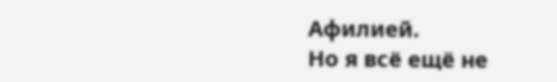Афилией.
Но я всё ещё не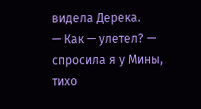видела Дерека.
— Как — улетел? — спросила я у Мины, тихо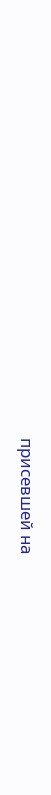присевшей на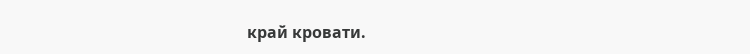край кровати.